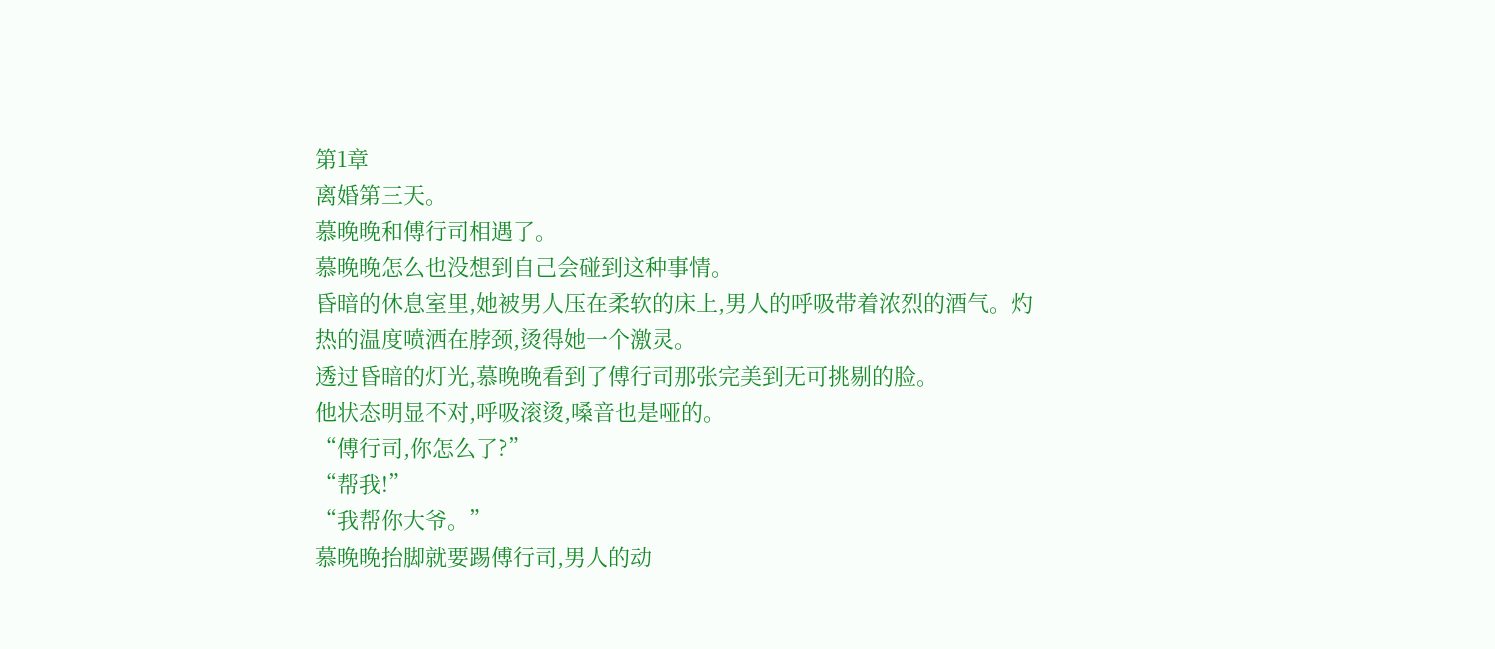第1章
离婚第三天。
慕晚晚和傅行司相遇了。
慕晚晚怎么也没想到自己会碰到这种事情。
昏暗的休息室里,她被男人压在柔软的床上,男人的呼吸带着浓烈的酒气。灼热的温度喷洒在脖颈,烫得她一个激灵。
透过昏暗的灯光,慕晚晚看到了傅行司那张完美到无可挑剔的脸。
他状态明显不对,呼吸滚烫,嗓音也是哑的。
“傅行司,你怎么了?”
“帮我!”
“我帮你大爷。”
慕晚晚抬脚就要踢傅行司,男人的动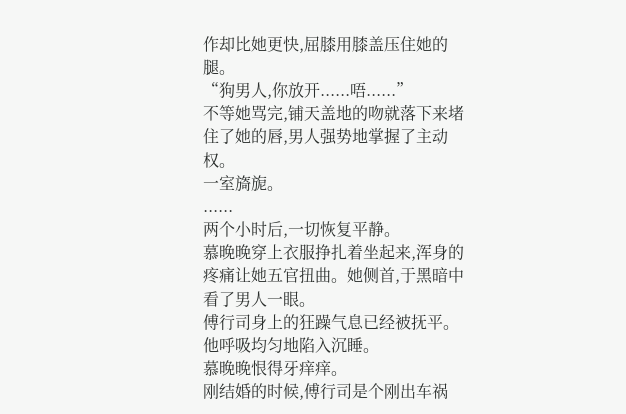作却比她更快,屈膝用膝盖压住她的腿。
“狗男人,你放开......唔......”
不等她骂完,铺天盖地的吻就落下来堵住了她的唇,男人强势地掌握了主动权。
一室旖旎。
......
两个小时后,一切恢复平静。
慕晚晚穿上衣服挣扎着坐起来,浑身的疼痛让她五官扭曲。她侧首,于黑暗中看了男人一眼。
傅行司身上的狂躁气息已经被抚平。
他呼吸均匀地陷入沉睡。
慕晚晚恨得牙痒痒。
刚结婚的时候,傅行司是个刚出车祸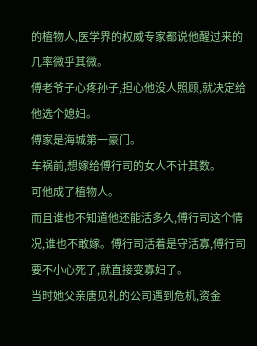的植物人,医学界的权威专家都说他醒过来的几率微乎其微。
傅老爷子心疼孙子,担心他没人照顾,就决定给他选个媳妇。
傅家是海城第一豪门。
车祸前,想嫁给傅行司的女人不计其数。
可他成了植物人。
而且谁也不知道他还能活多久,傅行司这个情况,谁也不敢嫁。傅行司活着是守活寡,傅行司要不小心死了,就直接变寡妇了。
当时她父亲唐见礼的公司遇到危机,资金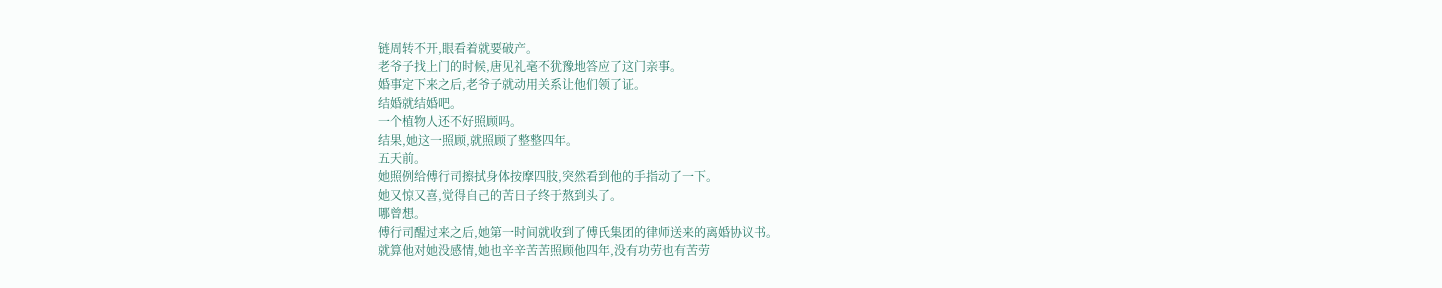链周转不开,眼看着就要破产。
老爷子找上门的时候,唐见礼毫不犹豫地答应了这门亲事。
婚事定下来之后,老爷子就动用关系让他们领了证。
结婚就结婚吧。
一个植物人还不好照顾吗。
结果,她这一照顾,就照顾了整整四年。
五天前。
她照例给傅行司擦拭身体按摩四肢,突然看到他的手指动了一下。
她又惊又喜,觉得自己的苦日子终于熬到头了。
哪曾想。
傅行司醒过来之后,她第一时间就收到了傅氏集团的律师送来的离婚协议书。
就算他对她没感情,她也辛辛苦苦照顾他四年,没有功劳也有苦劳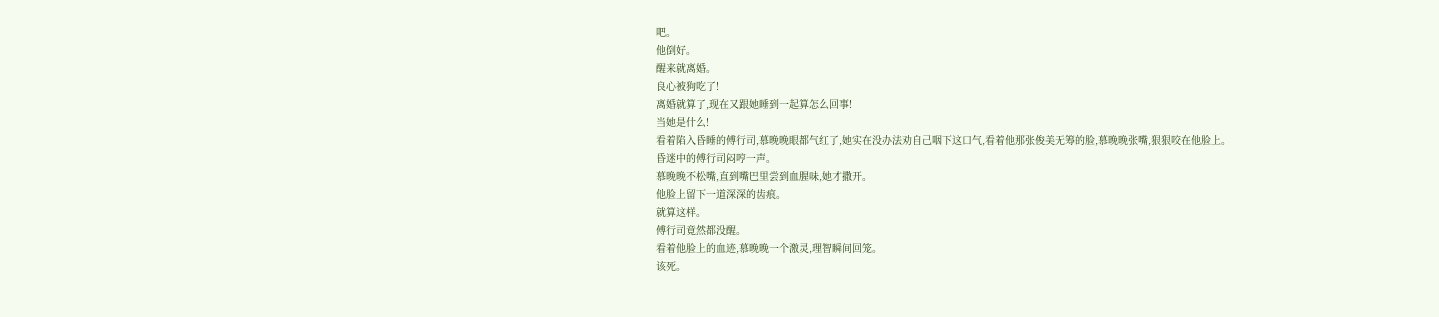吧。
他倒好。
醒来就离婚。
良心被狗吃了!
离婚就算了,现在又跟她睡到一起算怎么回事!
当她是什么!
看着陷入昏睡的傅行司,慕晚晚眼都气红了,她实在没办法劝自己咽下这口气,看着他那张俊美无筹的脸,慕晚晚张嘴,狠狠咬在他脸上。
昏迷中的傅行司闷哼一声。
慕晚晚不松嘴,直到嘴巴里尝到血腥味,她才撒开。
他脸上留下一道深深的齿痕。
就算这样。
傅行司竟然都没醒。
看着他脸上的血迹,慕晚晚一个激灵,理智瞬间回笼。
该死。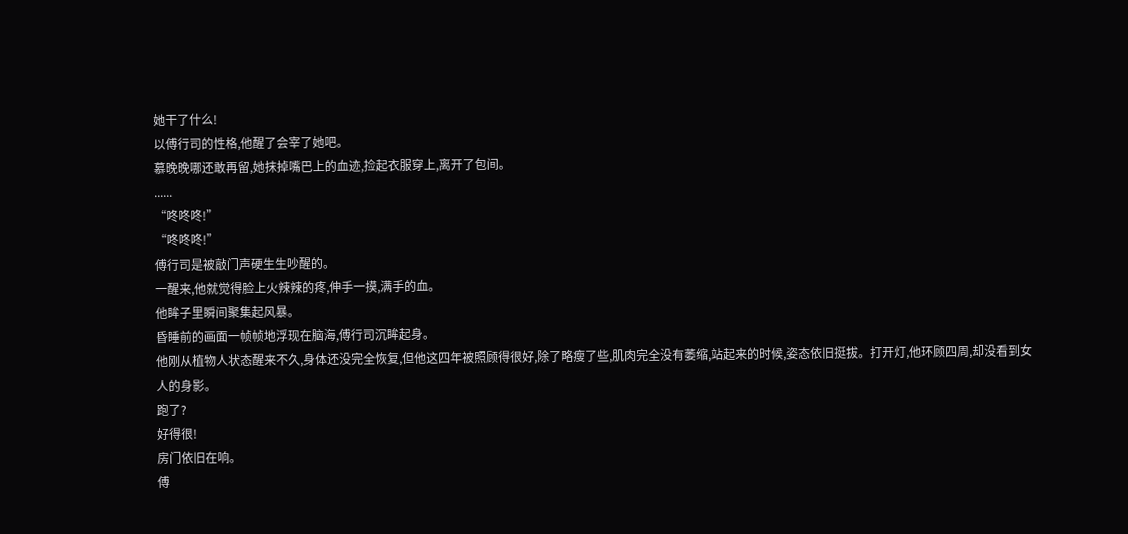她干了什么!
以傅行司的性格,他醒了会宰了她吧。
慕晚晚哪还敢再留,她抹掉嘴巴上的血迹,捡起衣服穿上,离开了包间。
......
“咚咚咚!”
“咚咚咚!”
傅行司是被敲门声硬生生吵醒的。
一醒来,他就觉得脸上火辣辣的疼,伸手一摸,满手的血。
他眸子里瞬间聚集起风暴。
昏睡前的画面一帧帧地浮现在脑海,傅行司沉眸起身。
他刚从植物人状态醒来不久,身体还没完全恢复,但他这四年被照顾得很好,除了略瘦了些,肌肉完全没有萎缩,站起来的时候,姿态依旧挺拔。打开灯,他环顾四周,却没看到女人的身影。
跑了?
好得很!
房门依旧在响。
傅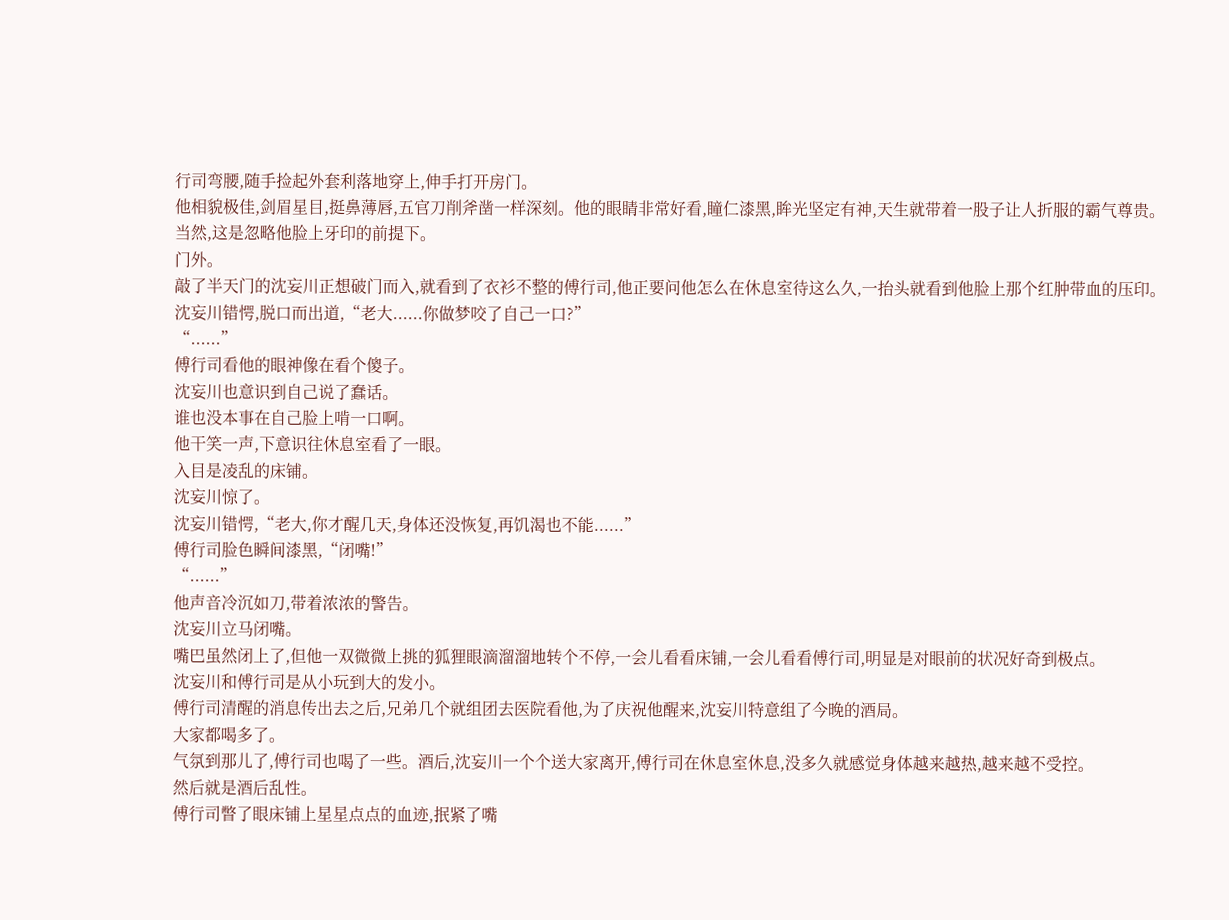行司弯腰,随手捡起外套利落地穿上,伸手打开房门。
他相貌极佳,剑眉星目,挺鼻薄唇,五官刀削斧凿一样深刻。他的眼睛非常好看,瞳仁漆黑,眸光坚定有神,天生就带着一股子让人折服的霸气尊贵。
当然,这是忽略他脸上牙印的前提下。
门外。
敲了半天门的沈妄川正想破门而入,就看到了衣衫不整的傅行司,他正要问他怎么在休息室待这么久,一抬头就看到他脸上那个红肿带血的压印。
沈妄川错愕,脱口而出道,“老大......你做梦咬了自己一口?”
“......”
傅行司看他的眼神像在看个傻子。
沈妄川也意识到自己说了蠢话。
谁也没本事在自己脸上啃一口啊。
他干笑一声,下意识往休息室看了一眼。
入目是凌乱的床铺。
沈妄川惊了。
沈妄川错愕,“老大,你才醒几天,身体还没恢复,再饥渴也不能......”
傅行司脸色瞬间漆黑,“闭嘴!”
“......”
他声音冷沉如刀,带着浓浓的警告。
沈妄川立马闭嘴。
嘴巴虽然闭上了,但他一双微微上挑的狐狸眼滴溜溜地转个不停,一会儿看看床铺,一会儿看看傅行司,明显是对眼前的状况好奇到极点。
沈妄川和傅行司是从小玩到大的发小。
傅行司清醒的消息传出去之后,兄弟几个就组团去医院看他,为了庆祝他醒来,沈妄川特意组了今晚的酒局。
大家都喝多了。
气氛到那儿了,傅行司也喝了一些。酒后,沈妄川一个个送大家离开,傅行司在休息室休息,没多久就感觉身体越来越热,越来越不受控。
然后就是酒后乱性。
傅行司瞥了眼床铺上星星点点的血迹,抿紧了嘴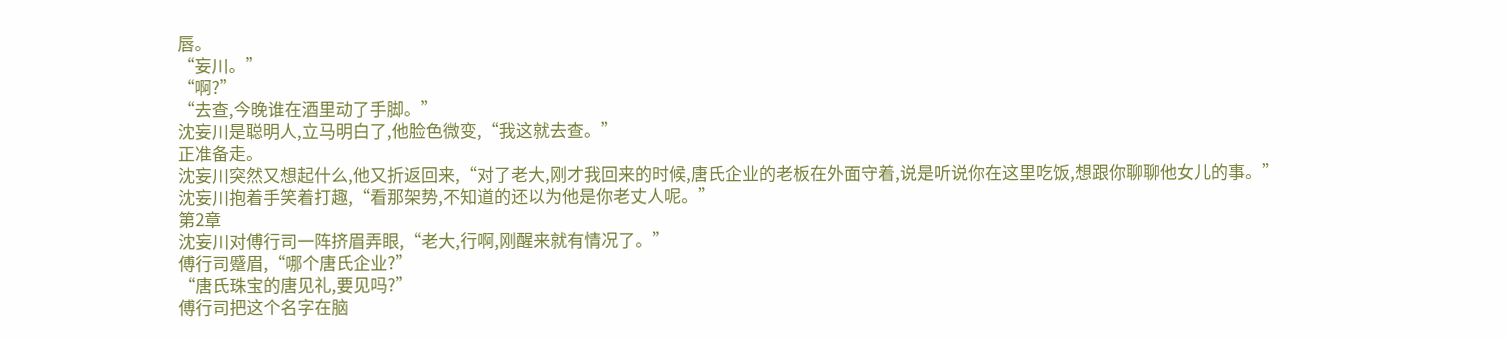唇。
“妄川。”
“啊?”
“去查,今晚谁在酒里动了手脚。”
沈妄川是聪明人,立马明白了,他脸色微变,“我这就去查。”
正准备走。
沈妄川突然又想起什么,他又折返回来,“对了老大,刚才我回来的时候,唐氏企业的老板在外面守着,说是听说你在这里吃饭,想跟你聊聊他女儿的事。”
沈妄川抱着手笑着打趣,“看那架势,不知道的还以为他是你老丈人呢。”
第2章
沈妄川对傅行司一阵挤眉弄眼,“老大,行啊,刚醒来就有情况了。”
傅行司蹙眉,“哪个唐氏企业?”
“唐氏珠宝的唐见礼,要见吗?”
傅行司把这个名字在脑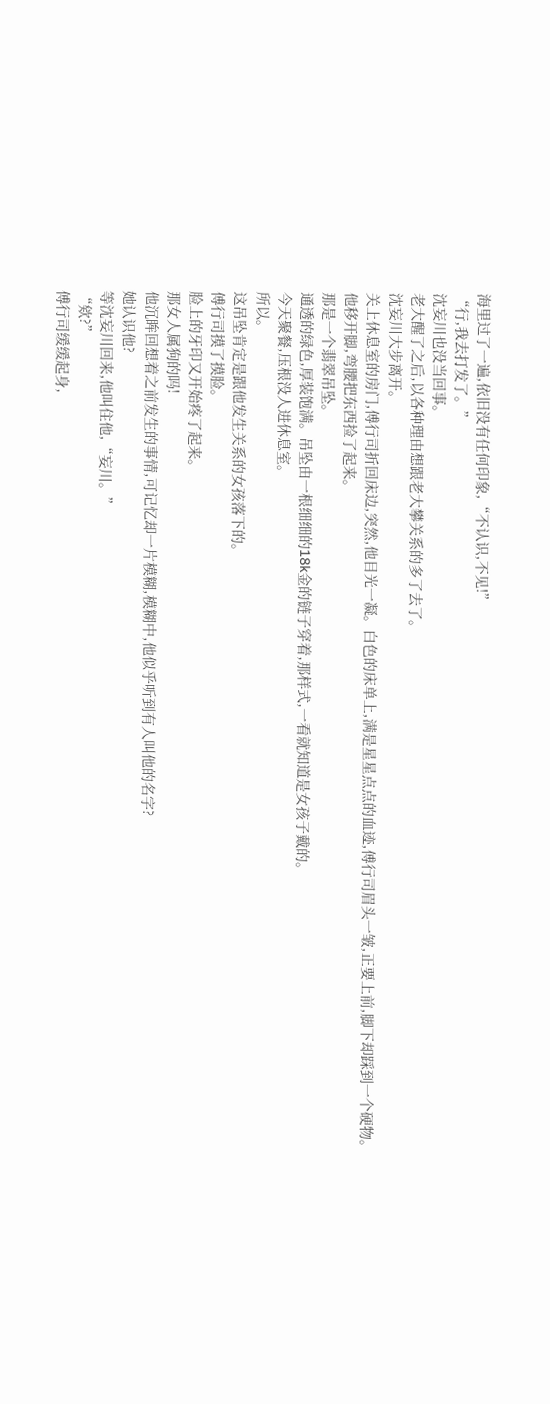海里过了一遍,依旧没有任何印象,“不认识,不见!”
“行,我去打发了。”
沈妄川也没当回事。
老大醒了之后,以各种理由想跟老大攀关系的多了去了。
沈妄川大步离开。
关上休息室的房门,傅行司折回床边,突然,他目光一凝。白色的床单上,满是星星点点的血迹,傅行司眉头一皱,正要上前,脚下却踩到一个硬物。
他移开脚,弯腰把东西捡了起来。
那是一个翡翠吊坠。
通透的绿色,厚装饱满。吊坠由一根细细的18k金的链子穿着,那样式,一看就知道是女孩子戴的。
今天聚餐,压根没人进休息室。
所以。
这吊坠肯定是跟他发生关系的女孩落下的。
傅行司摸了摸脸。
脸上的牙印又开始疼了起来。
那女人属狗的吗!
他沉眸回想着之前发生的事情,可记忆却一片模糊,模糊中,他似乎听到有人叫他的名字?
她认识他?
等沈妄川回来,他叫住他,“妄川。”
“欸?”
傅行司缓缓起身,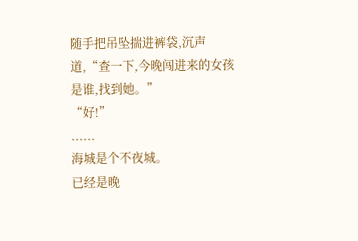随手把吊坠揣进裤袋,沉声道,“查一下,今晚闯进来的女孩是谁,找到她。”
“好!”
......
海城是个不夜城。
已经是晚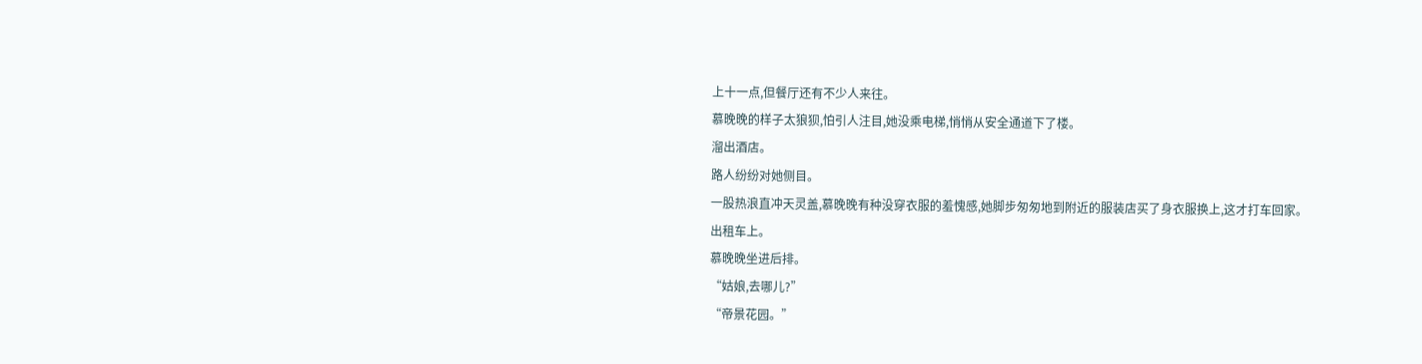上十一点,但餐厅还有不少人来往。
慕晚晚的样子太狼狈,怕引人注目,她没乘电梯,悄悄从安全通道下了楼。
溜出酒店。
路人纷纷对她侧目。
一股热浪直冲天灵盖,慕晚晚有种没穿衣服的羞愧感,她脚步匆匆地到附近的服装店买了身衣服换上,这才打车回家。
出租车上。
慕晚晚坐进后排。
“姑娘,去哪儿?”
“帝景花园。”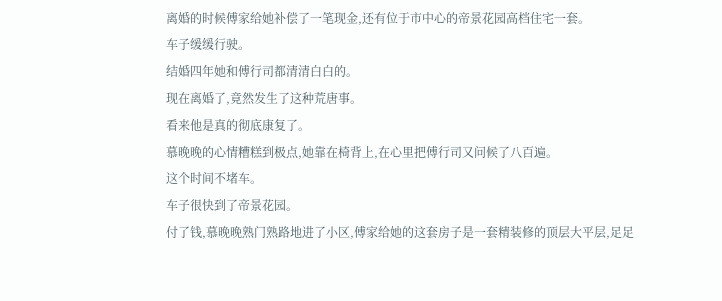离婚的时候傅家给她补偿了一笔现金,还有位于市中心的帝景花园高档住宅一套。
车子缓缓行驶。
结婚四年她和傅行司都清清白白的。
现在离婚了,竟然发生了这种荒唐事。
看来他是真的彻底康复了。
慕晚晚的心情糟糕到极点,她靠在椅背上,在心里把傅行司又问候了八百遍。
这个时间不堵车。
车子很快到了帝景花园。
付了钱,慕晚晚熟门熟路地进了小区,傅家给她的这套房子是一套精装修的顶层大平层,足足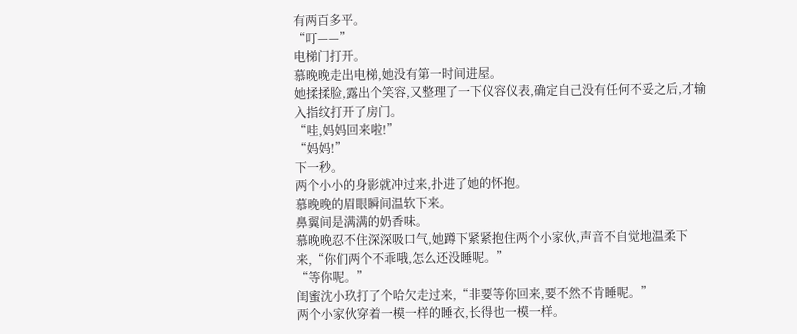有两百多平。
“叮——”
电梯门打开。
慕晚晚走出电梯,她没有第一时间进屋。
她揉揉脸,露出个笑容,又整理了一下仪容仪表,确定自己没有任何不妥之后,才输入指纹打开了房门。
“哇,妈妈回来啦!”
“妈妈!”
下一秒。
两个小小的身影就冲过来,扑进了她的怀抱。
慕晚晚的眉眼瞬间温软下来。
鼻翼间是满满的奶香味。
慕晚晚忍不住深深吸口气,她蹲下紧紧抱住两个小家伙,声音不自觉地温柔下来,“你们两个不乖哦,怎么还没睡呢。”
“等你呢。”
闺蜜沈小玖打了个哈欠走过来,“非要等你回来,要不然不肯睡呢。”
两个小家伙穿着一模一样的睡衣,长得也一模一样。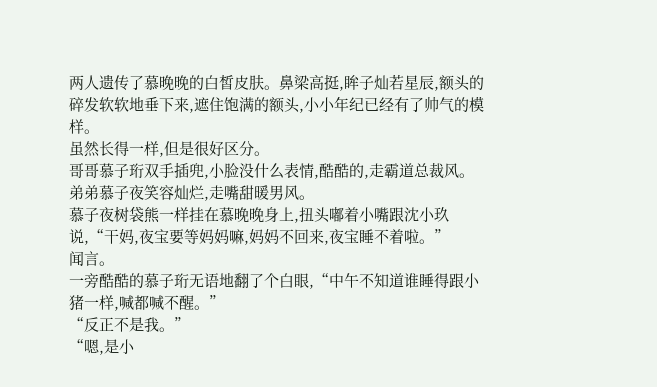两人遗传了慕晚晚的白皙皮肤。鼻梁高挺,眸子灿若星辰,额头的碎发软软地垂下来,遮住饱满的额头,小小年纪已经有了帅气的模样。
虽然长得一样,但是很好区分。
哥哥慕子珩双手插兜,小脸没什么表情,酷酷的,走霸道总裁风。
弟弟慕子夜笑容灿烂,走嘴甜暖男风。
慕子夜树袋熊一样挂在慕晚晚身上,扭头嘟着小嘴跟沈小玖说,“干妈,夜宝要等妈妈嘛,妈妈不回来,夜宝睡不着啦。”
闻言。
一旁酷酷的慕子珩无语地翻了个白眼,“中午不知道谁睡得跟小猪一样,喊都喊不醒。”
“反正不是我。”
“嗯,是小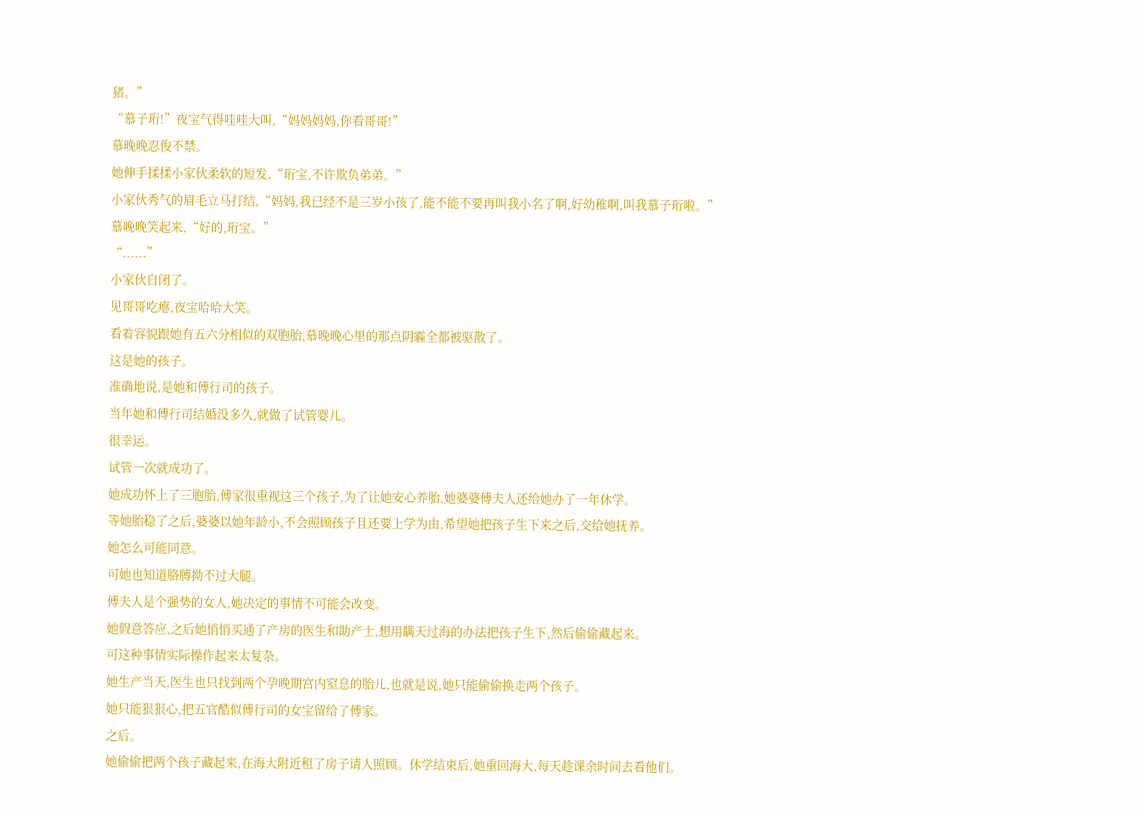猪。”
“慕子珩!”夜宝气得哇哇大叫,“妈妈妈妈,你看哥哥!”
慕晚晚忍俊不禁。
她伸手揉揉小家伙柔软的短发,“珩宝,不许欺负弟弟。”
小家伙秀气的眉毛立马打结,“妈妈,我已经不是三岁小孩了,能不能不要再叫我小名了啊,好幼稚啊,叫我慕子珩啦。”
慕晚晚笑起来,“好的,珩宝。”
“......”
小家伙自闭了。
见哥哥吃瘪,夜宝哈哈大笑。
看着容貌跟她有五六分相似的双胞胎,慕晚晚心里的那点阴霾全都被驱散了。
这是她的孩子。
准确地说,是她和傅行司的孩子。
当年她和傅行司结婚没多久,就做了试管婴儿。
很幸运。
试管一次就成功了。
她成功怀上了三胞胎,傅家很重视这三个孩子,为了让她安心养胎,她婆婆傅夫人还给她办了一年休学。
等她胎稳了之后,婆婆以她年龄小,不会照顾孩子且还要上学为由,希望她把孩子生下来之后,交给她抚养。
她怎么可能同意。
可她也知道胳膊拗不过大腿。
傅夫人是个强势的女人,她决定的事情不可能会改变。
她假意答应,之后她悄悄买通了产房的医生和助产士,想用瞒天过海的办法把孩子生下,然后偷偷藏起来。
可这种事情实际操作起来太复杂。
她生产当天,医生也只找到两个孕晚期宫内窒息的胎儿,也就是说,她只能偷偷换走两个孩子。
她只能狠狠心,把五官酷似傅行司的女宝留给了傅家。
之后。
她偷偷把两个孩子藏起来,在海大附近租了房子请人照顾。休学结束后,她重回海大,每天趁课余时间去看他们。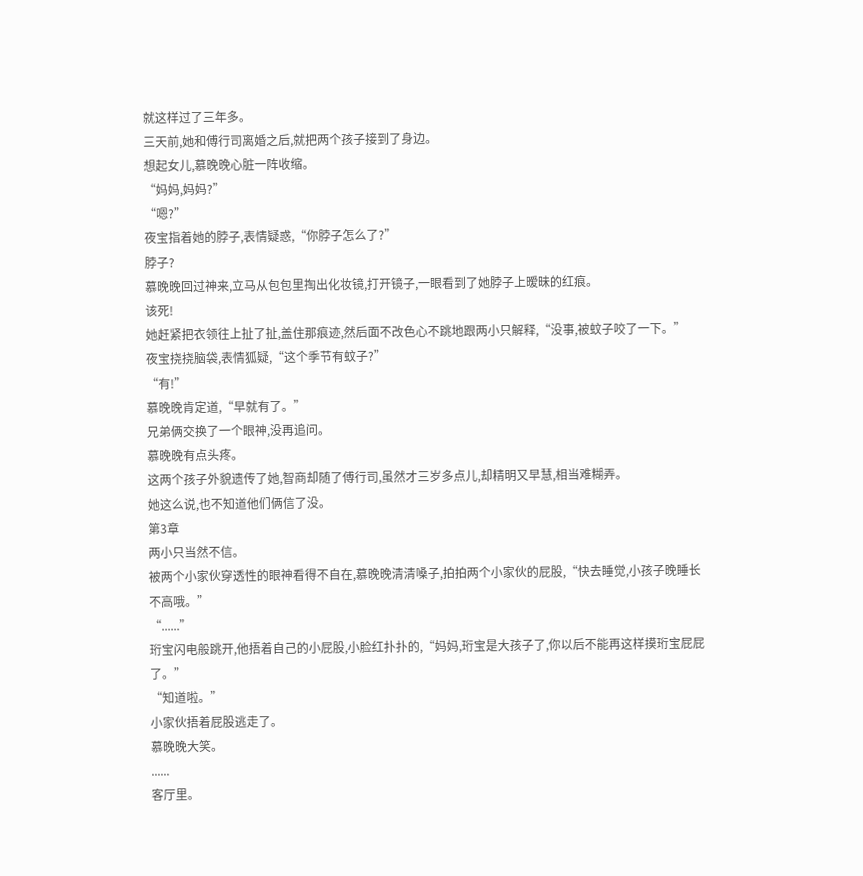就这样过了三年多。
三天前,她和傅行司离婚之后,就把两个孩子接到了身边。
想起女儿,慕晚晚心脏一阵收缩。
“妈妈,妈妈?”
“嗯?”
夜宝指着她的脖子,表情疑惑,“你脖子怎么了?”
脖子?
慕晚晚回过神来,立马从包包里掏出化妆镜,打开镜子,一眼看到了她脖子上暧昧的红痕。
该死!
她赶紧把衣领往上扯了扯,盖住那痕迹,然后面不改色心不跳地跟两小只解释,“没事,被蚊子咬了一下。”
夜宝挠挠脑袋,表情狐疑,“这个季节有蚊子?”
“有!”
慕晚晚肯定道,“早就有了。”
兄弟俩交换了一个眼神,没再追问。
慕晚晚有点头疼。
这两个孩子外貌遗传了她,智商却随了傅行司,虽然才三岁多点儿,却精明又早慧,相当难糊弄。
她这么说,也不知道他们俩信了没。
第3章
两小只当然不信。
被两个小家伙穿透性的眼神看得不自在,慕晚晚清清嗓子,拍拍两个小家伙的屁股,“快去睡觉,小孩子晚睡长不高哦。”
“......”
珩宝闪电般跳开,他捂着自己的小屁股,小脸红扑扑的,“妈妈,珩宝是大孩子了,你以后不能再这样摸珩宝屁屁了。”
“知道啦。”
小家伙捂着屁股逃走了。
慕晚晚大笑。
......
客厅里。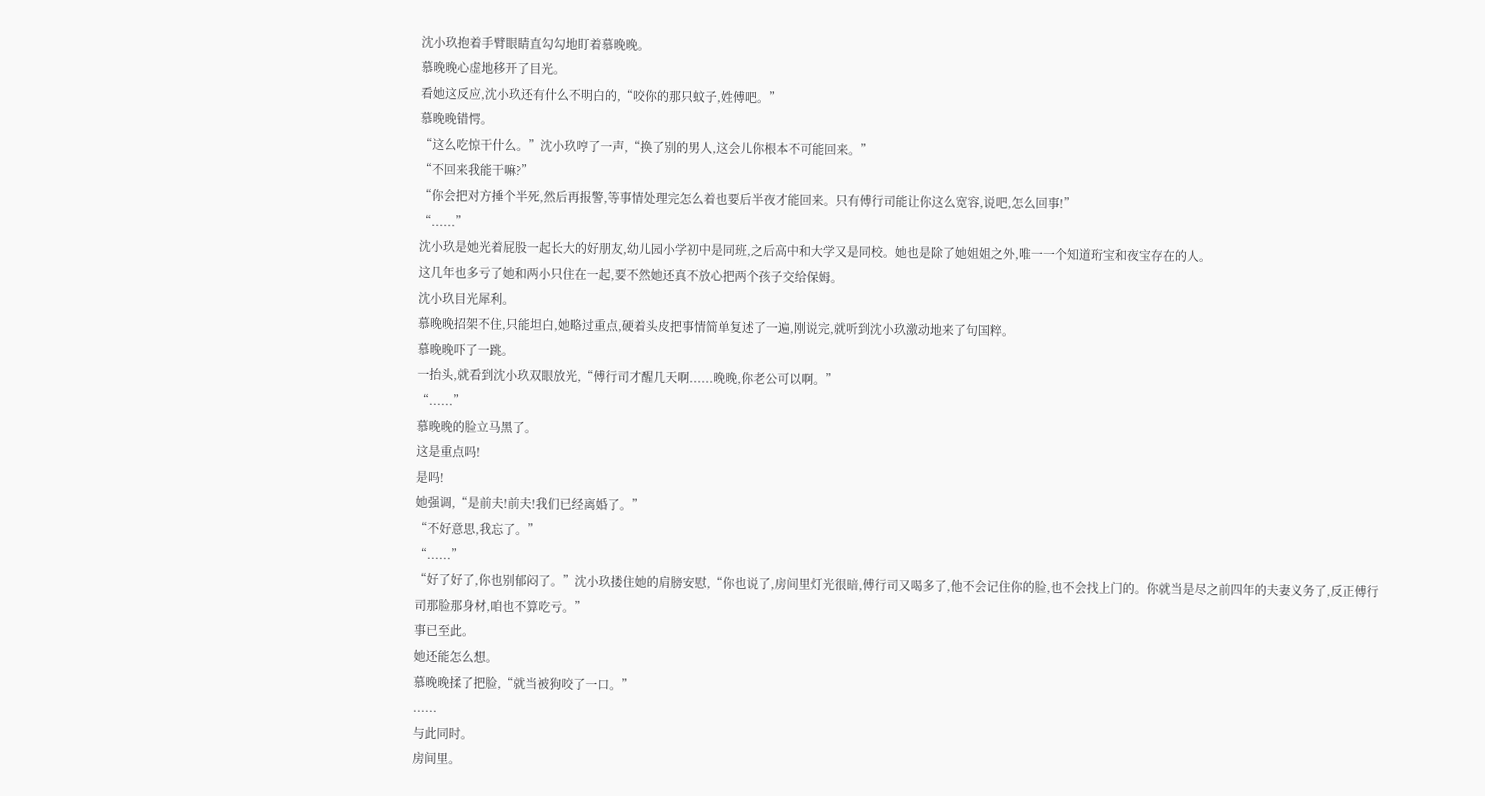沈小玖抱着手臂眼睛直勾勾地盯着慕晚晚。
慕晚晚心虚地移开了目光。
看她这反应,沈小玖还有什么不明白的,“咬你的那只蚊子,姓傅吧。”
慕晚晚错愕。
“这么吃惊干什么。”沈小玖哼了一声,“换了别的男人,这会儿你根本不可能回来。”
“不回来我能干嘛?”
“你会把对方捶个半死,然后再报警,等事情处理完怎么着也要后半夜才能回来。只有傅行司能让你这么宽容,说吧,怎么回事!”
“......”
沈小玖是她光着屁股一起长大的好朋友,幼儿园小学初中是同班,之后高中和大学又是同校。她也是除了她姐姐之外,唯一一个知道珩宝和夜宝存在的人。
这几年也多亏了她和两小只住在一起,要不然她还真不放心把两个孩子交给保姆。
沈小玖目光犀利。
慕晚晚招架不住,只能坦白,她略过重点,硬着头皮把事情简单复述了一遍,刚说完,就听到沈小玖激动地来了句国粹。
慕晚晚吓了一跳。
一抬头,就看到沈小玖双眼放光,“傅行司才醒几天啊......晚晚,你老公可以啊。”
“......”
慕晚晚的脸立马黑了。
这是重点吗!
是吗!
她强调,“是前夫!前夫!我们已经离婚了。”
“不好意思,我忘了。”
“......”
“好了好了,你也别郁闷了。”沈小玖搂住她的肩膀安慰,“你也说了,房间里灯光很暗,傅行司又喝多了,他不会记住你的脸,也不会找上门的。你就当是尽之前四年的夫妻义务了,反正傅行司那脸那身材,咱也不算吃亏。”
事已至此。
她还能怎么想。
慕晚晚揉了把脸,“就当被狗咬了一口。”
......
与此同时。
房间里。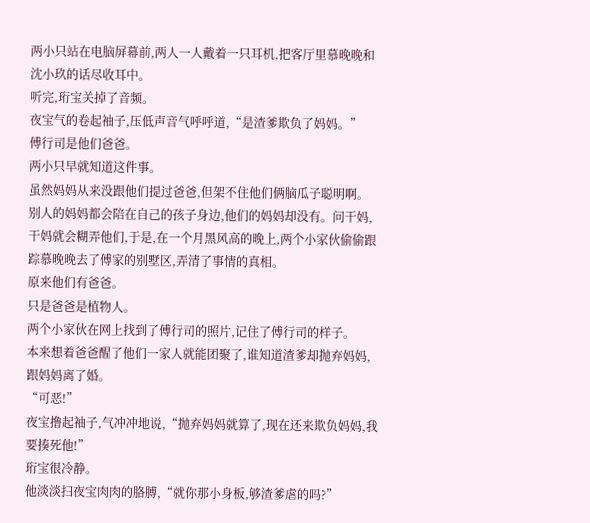两小只站在电脑屏幕前,两人一人戴着一只耳机,把客厅里慕晚晚和沈小玖的话尽收耳中。
听完,珩宝关掉了音频。
夜宝气的卷起袖子,压低声音气呼呼道,“是渣爹欺负了妈妈。”
傅行司是他们爸爸。
两小只早就知道这件事。
虽然妈妈从来没跟他们提过爸爸,但架不住他们俩脑瓜子聪明啊。
别人的妈妈都会陪在自己的孩子身边,他们的妈妈却没有。问干妈,干妈就会糊弄他们,于是,在一个月黑风高的晚上,两个小家伙偷偷跟踪慕晚晚去了傅家的别墅区,弄清了事情的真相。
原来他们有爸爸。
只是爸爸是植物人。
两个小家伙在网上找到了傅行司的照片,记住了傅行司的样子。
本来想着爸爸醒了他们一家人就能团聚了,谁知道渣爹却抛弃妈妈,跟妈妈离了婚。
“可恶!”
夜宝撸起袖子,气冲冲地说,“抛弃妈妈就算了,现在还来欺负妈妈,我要揍死他!”
珩宝很冷静。
他淡淡扫夜宝肉肉的胳膊,“就你那小身板,够渣爹虐的吗?”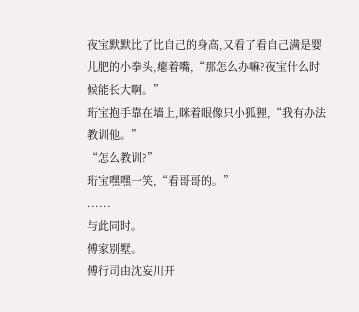夜宝默默比了比自己的身高,又看了看自己满是婴儿肥的小拳头,瘪着嘴,“那怎么办嘛?夜宝什么时候能长大啊。”
珩宝抱手靠在墙上,眯着眼像只小狐狸,“我有办法教训他。”
“怎么教训?”
珩宝嘿嘿一笑,“看哥哥的。”
......
与此同时。
傅家别墅。
傅行司由沈妄川开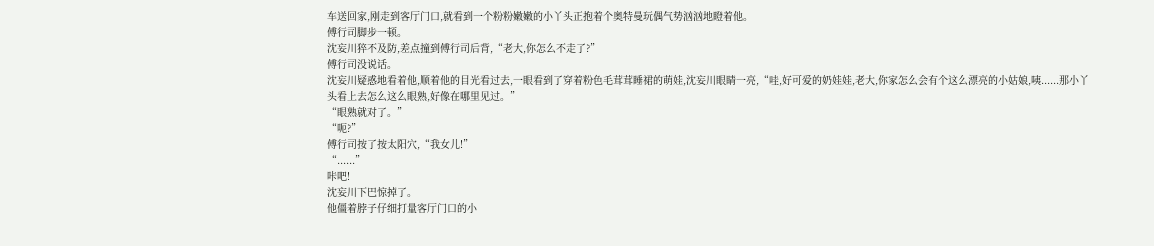车送回家,刚走到客厅门口,就看到一个粉粉嫩嫩的小丫头正抱着个奥特曼玩偶气势汹汹地瞪着他。
傅行司脚步一顿。
沈妄川猝不及防,差点撞到傅行司后背,“老大,你怎么不走了?”
傅行司没说话。
沈妄川疑惑地看着他,顺着他的目光看过去,一眼看到了穿着粉色毛茸茸睡裙的萌娃,沈妄川眼睛一亮,“哇,好可爱的奶娃娃,老大,你家怎么会有个这么漂亮的小姑娘,咦......那小丫头看上去怎么这么眼熟,好像在哪里见过。”
“眼熟就对了。”
“呃?”
傅行司按了按太阳穴,“我女儿!”
“......”
咔吧!
沈妄川下巴惊掉了。
他僵着脖子仔细打量客厅门口的小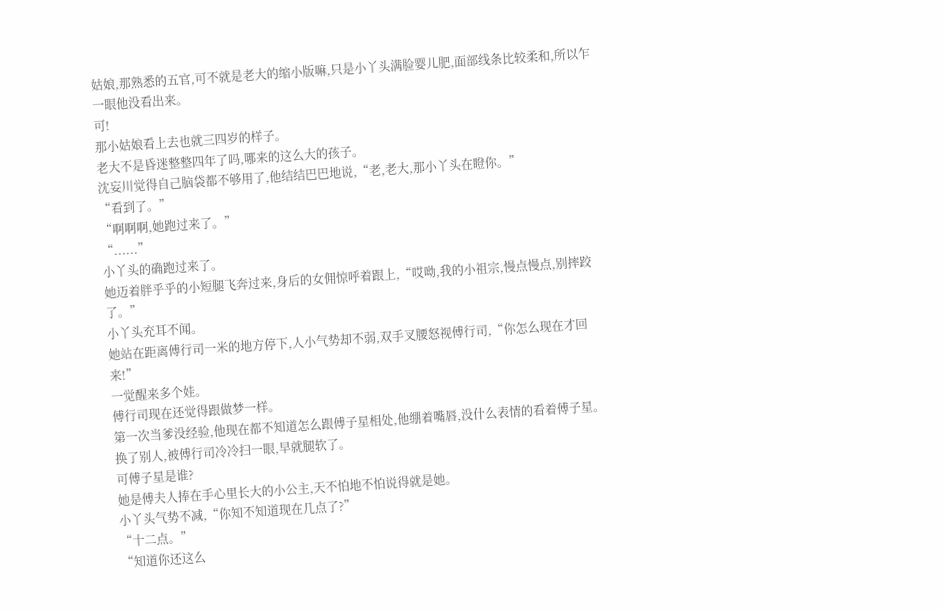姑娘,那熟悉的五官,可不就是老大的缩小版嘛,只是小丫头满脸婴儿肥,面部线条比较柔和,所以乍一眼他没看出来。
可!
那小姑娘看上去也就三四岁的样子。
老大不是昏迷整整四年了吗,哪来的这么大的孩子。
沈妄川觉得自己脑袋都不够用了,他结结巴巴地说,“老,老大,那小丫头在瞪你。”
“看到了。”
“啊啊啊,她跑过来了。”
“......”
小丫头的确跑过来了。
她迈着胖乎乎的小短腿飞奔过来,身后的女佣惊呼着跟上,“哎呦,我的小祖宗,慢点慢点,别摔跤了。”
小丫头充耳不闻。
她站在距离傅行司一米的地方停下,人小气势却不弱,双手叉腰怒视傅行司,“你怎么现在才回来!”
一觉醒来多个娃。
傅行司现在还觉得跟做梦一样。
第一次当爹没经验,他现在都不知道怎么跟傅子星相处,他绷着嘴唇,没什么表情的看着傅子星。
换了别人,被傅行司冷冷扫一眼,早就腿软了。
可傅子星是谁?
她是傅夫人捧在手心里长大的小公主,天不怕地不怕说得就是她。
小丫头气势不减,“你知不知道现在几点了?”
“十二点。”
“知道你还这么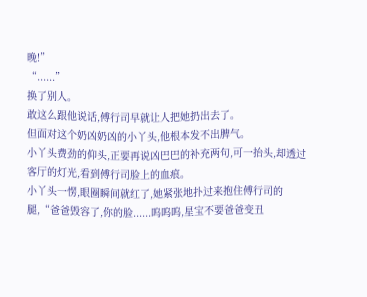晚!”
“......”
换了别人。
敢这么跟他说话,傅行司早就让人把她扔出去了。
但面对这个奶凶奶凶的小丫头,他根本发不出脾气。
小丫头费劲的仰头,正要再说凶巴巴的补充两句,可一抬头,却透过客厅的灯光,看到傅行司脸上的血痕。
小丫头一愣,眼圈瞬间就红了,她紧张地扑过来抱住傅行司的腿,“爸爸毁容了,你的脸......呜呜呜,星宝不要爸爸变丑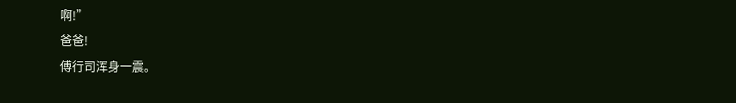啊!”
爸爸!
傅行司浑身一震。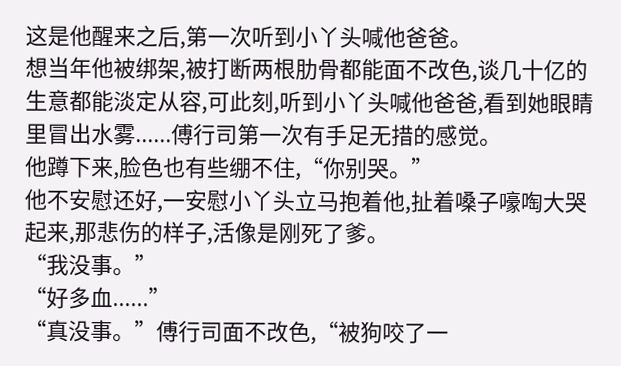这是他醒来之后,第一次听到小丫头喊他爸爸。
想当年他被绑架,被打断两根肋骨都能面不改色,谈几十亿的生意都能淡定从容,可此刻,听到小丫头喊他爸爸,看到她眼睛里冒出水雾......傅行司第一次有手足无措的感觉。
他蹲下来,脸色也有些绷不住,“你别哭。”
他不安慰还好,一安慰小丫头立马抱着他,扯着嗓子嚎啕大哭起来,那悲伤的样子,活像是刚死了爹。
“我没事。”
“好多血......”
“真没事。”傅行司面不改色,“被狗咬了一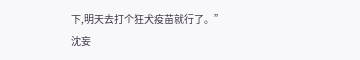下,明天去打个狂犬疫苗就行了。”
沈妄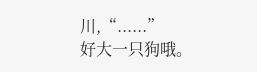川,“......”
好大一只狗哦。